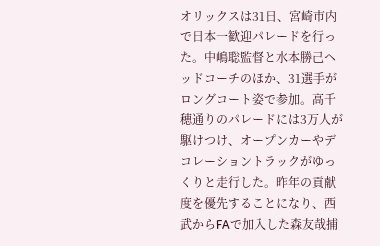オリックスは31日、宮崎市内で日本一歓迎パレードを行った。中嶋聡監督と水本勝己ヘッドコーチのほか、31選手がロングコート姿で参加。高千穂通りのパレードには3万人が駆けつけ、オープンカーやデコレーショントラックがゆっくりと走行した。昨年の貢献度を優先することになり、西武からFAで加入した森友哉捕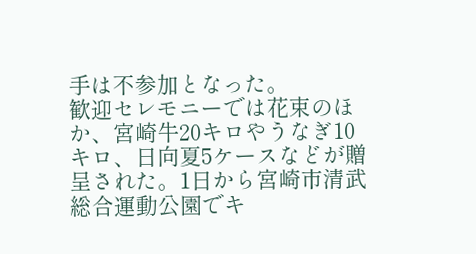手は不参加となった。
歓迎セレモニーでは花束のほか、宮崎牛20キロやうなぎ10キロ、日向夏5ケースなどが贈呈された。1日から宮崎市清武総合運動公園でキ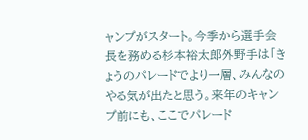ャンプがスタート。今季から選手会長を務める杉本裕太郎外野手は「きょうのパレードでより一層、みんなのやる気が出たと思う。来年のキャンプ前にも、ここでパレード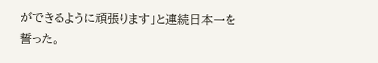ができるように頑張ります」と連続日本一を誓った。